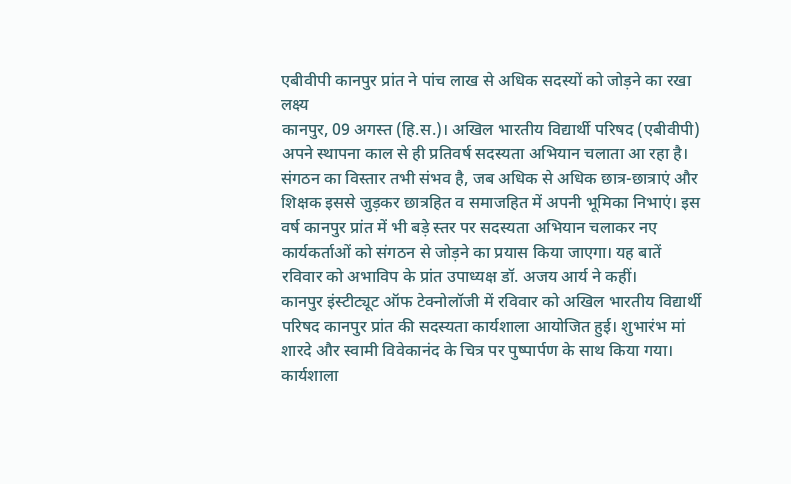एबीवीपी कानपुर प्रांत ने पांच लाख से अधिक सदस्यों को जोड़ने का रखा लक्ष्य
कानपुर, 09 अगस्त (हि.स.)। अखिल भारतीय विद्यार्थी परिषद (एबीवीपी) अपने स्थापना काल से ही प्रतिवर्ष सदस्यता अभियान चलाता आ रहा है। संगठन का विस्तार तभी संभव है, जब अधिक से अधिक छात्र-छात्राएं और शिक्षक इससे जुड़कर छात्रहित व समाजहित में अपनी भूमिका निभाएं। इस वर्ष कानपुर प्रांत में भी बड़े स्तर पर सदस्यता अभियान चलाकर नए कार्यकर्ताओं को संगठन से जोड़ने का प्रयास किया जाएगा। यह बातें रविवार को अभाविप के प्रांत उपाध्यक्ष डॉ. अजय आर्य ने कहीं।
कानपुर इंस्टीट्यूट ऑफ टेक्नोलॉजी में रविवार को अखिल भारतीय विद्यार्थी परिषद कानपुर प्रांत की सदस्यता कार्यशाला आयोजित हुई। शुभारंभ मां शारदे और स्वामी विवेकानंद के चित्र पर पुष्पार्पण के साथ किया गया। कार्यशाला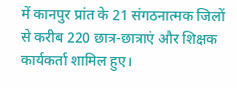में कानपुर प्रांत के 21 संगठनात्मक जिलों से करीब 220 छात्र-छात्राएं और शिक्षक कार्यकर्ता शामिल हुए।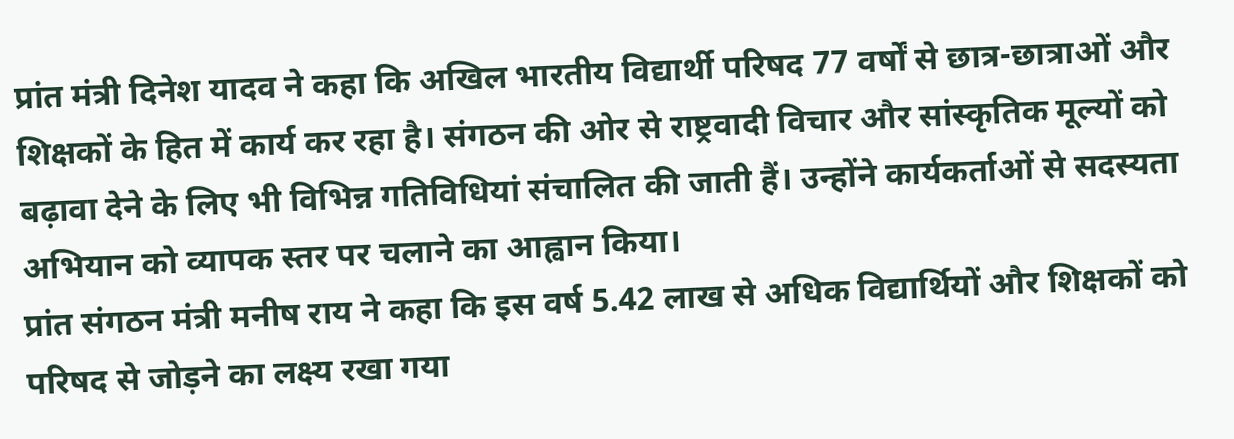प्रांत मंत्री दिनेश यादव ने कहा कि अखिल भारतीय विद्यार्थी परिषद 77 वर्षों से छात्र-छात्राओं और शिक्षकों के हित में कार्य कर रहा है। संगठन की ओर से राष्ट्रवादी विचार और सांस्कृतिक मूल्यों को बढ़ावा देने के लिए भी विभिन्न गतिविधियां संचालित की जाती हैं। उन्होंने कार्यकर्ताओं से सदस्यता अभियान को व्यापक स्तर पर चलाने का आह्वान किया।
प्रांत संगठन मंत्री मनीष राय ने कहा कि इस वर्ष 5.42 लाख से अधिक विद्यार्थियों और शिक्षकों को परिषद से जोड़ने का लक्ष्य रखा गया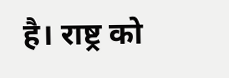है। राष्ट्र को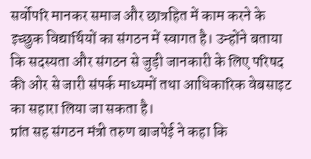सर्वोपरि मानकर समाज और छात्रहित में काम करने के इच्छुक विद्यार्थियों का संगठन में स्वागत है। उन्होंने बताया कि सदस्यता और संगठन से जुड़ी जानकारी के लिए परिषद की ओर से जारी संपर्क माध्यमों तथा आधिकारिक वेबसाइट का सहारा लिया जा सकता है।
प्रांत सह संगठन मंत्री तरुण बाजपेई ने कहा कि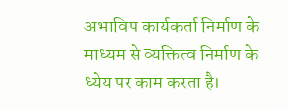अभाविप कार्यकर्ता निर्माण के माध्यम से व्यक्तित्व निर्माण के ध्येय पर काम करता है।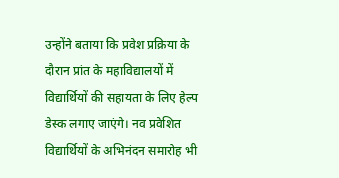उन्होंने बताया कि प्रवेश प्रक्रिया के दौरान प्रांत के महाविद्यालयों में विद्यार्थियों की सहायता के लिए हेल्प डेस्क लगाए जाएंगे। नव प्रवेशित विद्यार्थियों के अभिनंदन समारोह भी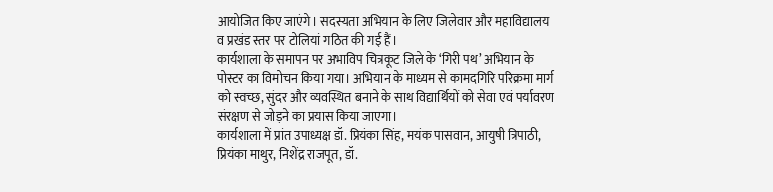आयोजित किए जाएंगे। सदस्यता अभियान के लिए जिलेवार और महाविद्यालय व प्रखंड स्तर पर टोलियां गठित की गई हैं।
कार्यशाला के समापन पर अभाविप चित्रकूट जिले के ‘गिरी पथ’ अभियान के पोस्टर का विमोचन किया गया। अभियान के माध्यम से कामदगिरि परिक्रमा मार्ग को स्वच्छ, सुंदर और व्यवस्थित बनाने के साथ विद्यार्थियों को सेवा एवं पर्यावरण संरक्षण से जोड़ने का प्रयास किया जाएगा।
कार्यशाला में प्रांत उपाध्यक्ष डॉ. प्रियंका सिंह, मयंक पासवान, आयुषी त्रिपाठी, प्रियंका माथुर, निशेंद्र राजपूत, डॉ.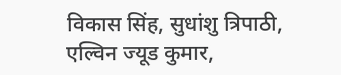विकास सिंह, सुधांशु त्रिपाठी, एल्विन ज्यूड कुमार,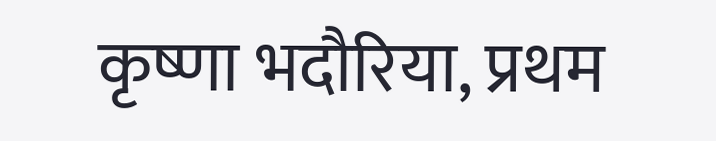कृष्णा भदौरिया, प्रथम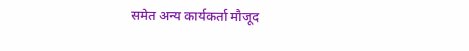समेत अन्य कार्यकर्ता मौजूद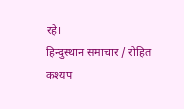रहे।
हिन्दुस्थान समाचार / रोहित कश्यप